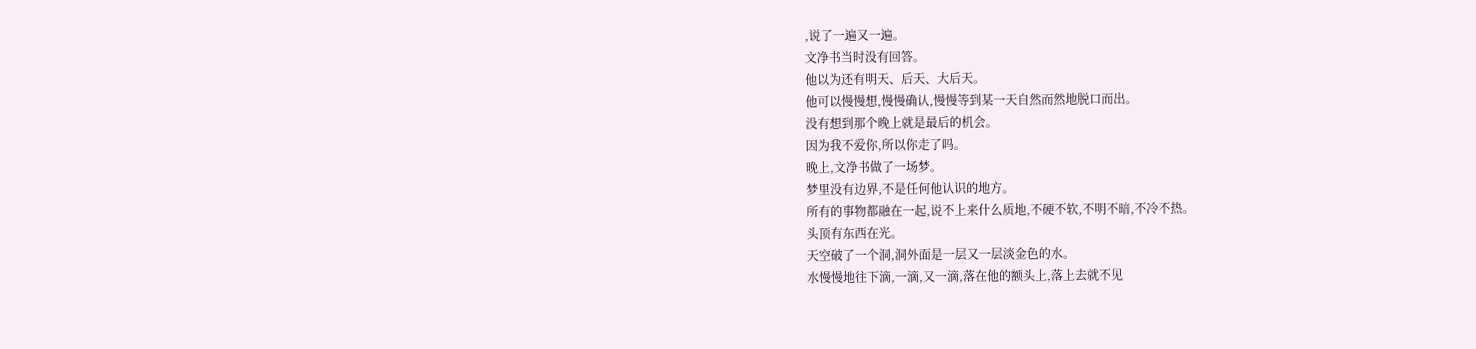,说了一遍又一遍。
文净书当时没有回答。
他以为还有明天、后天、大后天。
他可以慢慢想,慢慢确认,慢慢等到某一天自然而然地脱口而出。
没有想到那个晚上就是最后的机会。
因为我不爱你,所以你走了吗。
晚上,文净书做了一场梦。
梦里没有边界,不是任何他认识的地方。
所有的事物都融在一起,说不上来什么质地,不硬不软,不明不暗,不冷不热。
头顶有东西在光。
天空破了一个洞,洞外面是一层又一层淡金色的水。
水慢慢地往下滴,一滴,又一滴,落在他的额头上,落上去就不见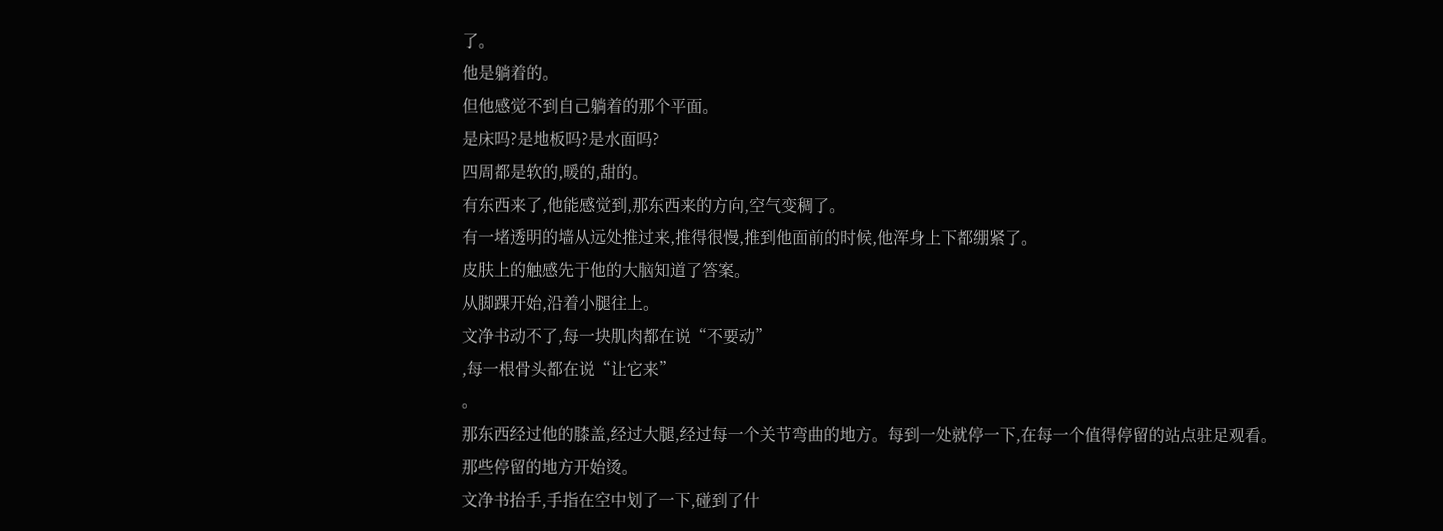了。
他是躺着的。
但他感觉不到自己躺着的那个平面。
是床吗?是地板吗?是水面吗?
四周都是软的,暖的,甜的。
有东西来了,他能感觉到,那东西来的方向,空气变稠了。
有一堵透明的墙从远处推过来,推得很慢,推到他面前的时候,他浑身上下都绷紧了。
皮肤上的触感先于他的大脑知道了答案。
从脚踝开始,沿着小腿往上。
文净书动不了,每一块肌肉都在说“不要动”
,每一根骨头都在说“让它来”
。
那东西经过他的膝盖,经过大腿,经过每一个关节弯曲的地方。每到一处就停一下,在每一个值得停留的站点驻足观看。
那些停留的地方开始烫。
文净书抬手,手指在空中划了一下,碰到了什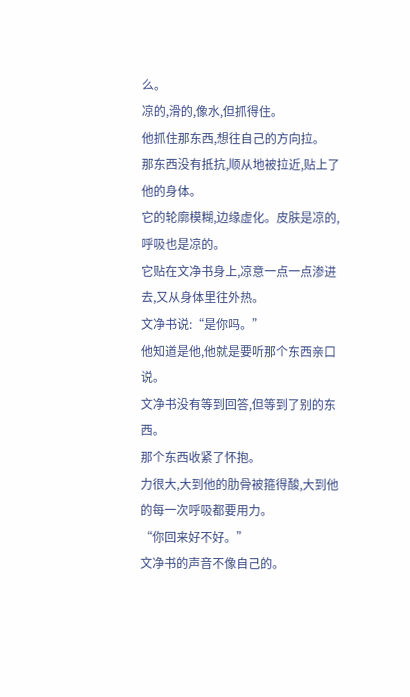么。
凉的,滑的,像水,但抓得住。
他抓住那东西,想往自己的方向拉。
那东西没有抵抗,顺从地被拉近,贴上了他的身体。
它的轮廓模糊,边缘虚化。皮肤是凉的,呼吸也是凉的。
它贴在文净书身上,凉意一点一点渗进去,又从身体里往外热。
文净书说:“是你吗。”
他知道是他,他就是要听那个东西亲口说。
文净书没有等到回答,但等到了别的东西。
那个东西收紧了怀抱。
力很大,大到他的肋骨被箍得酸,大到他的每一次呼吸都要用力。
“你回来好不好。”
文净书的声音不像自己的。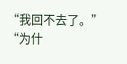“我回不去了。”
“为什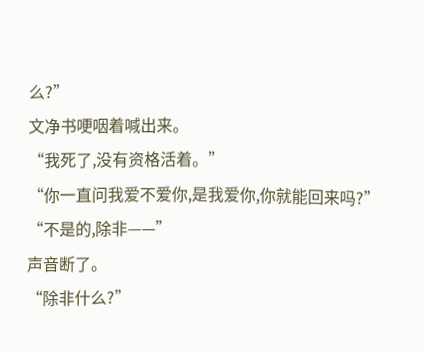么?”
文净书哽咽着喊出来。
“我死了,没有资格活着。”
“你一直问我爱不爱你,是我爱你,你就能回来吗?”
“不是的,除非——”
声音断了。
“除非什么?”